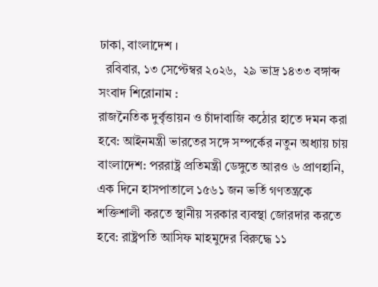ঢাকা, বাংলাদেশ ।
  রবিবার, ১৩ সেপ্টেম্বর ২০২৬,  ২৯ ভাদ্র ১৪৩৩ বঙ্গাব্দ
সংবাদ শিরোনাম :
রাজনৈতিক দুর্বৃত্তায়ন ও চাঁদাবাজি কঠোর হাতে দমন করা হবে: আইনমন্ত্রী ভারতের সঙ্গে সম্পর্কের নতুন অধ্যায় চায় বাংলাদেশ: পররাষ্ট্র প্রতিমন্ত্রী ডেঙ্গুতে আরও ৬ প্রাণহানি, এক দিনে হাসপাতালে ১৫৬১ জন ভর্তি গণতন্ত্রকে শক্তিশালী করতে স্থানীয় সরকার ব্যবস্থা জোরদার করতে হবে: রাষ্ট্রপতি আসিফ মাহমুদের বিরুদ্ধে ১১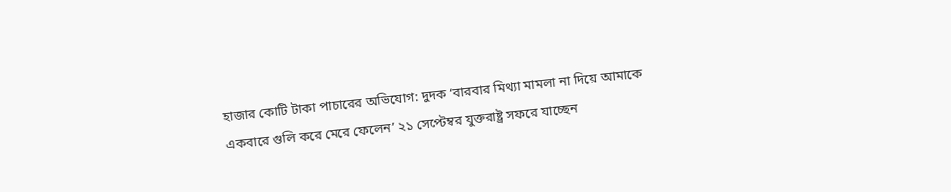হাজার কোটি টাকা পাচারের অভিযোগ: দুদক ‘বারবার মিথ্যা মামলা না দিয়ে আমাকে একবারে গুলি করে মেরে ফেলেন’ ২১ সেপ্টেম্বর যুক্তরাষ্ট্র সফরে যাচ্ছেন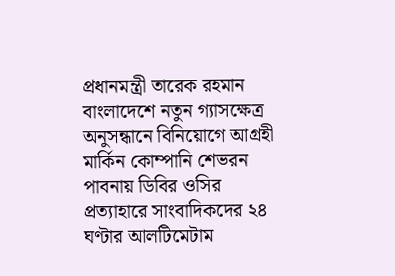প্রধানমন্ত্রী তারেক রহমান বাংলাদেশে নতুন গ্যাসক্ষেত্র অনুসন্ধানে বিনিয়োগে আগ্রহী মার্কিন কোম্পানি শেভরন পাবনায় ডিবির ওসির প্রত্যাহারে সাংবাদিকদের ২৪ ঘণ্টার আলটিমেটাম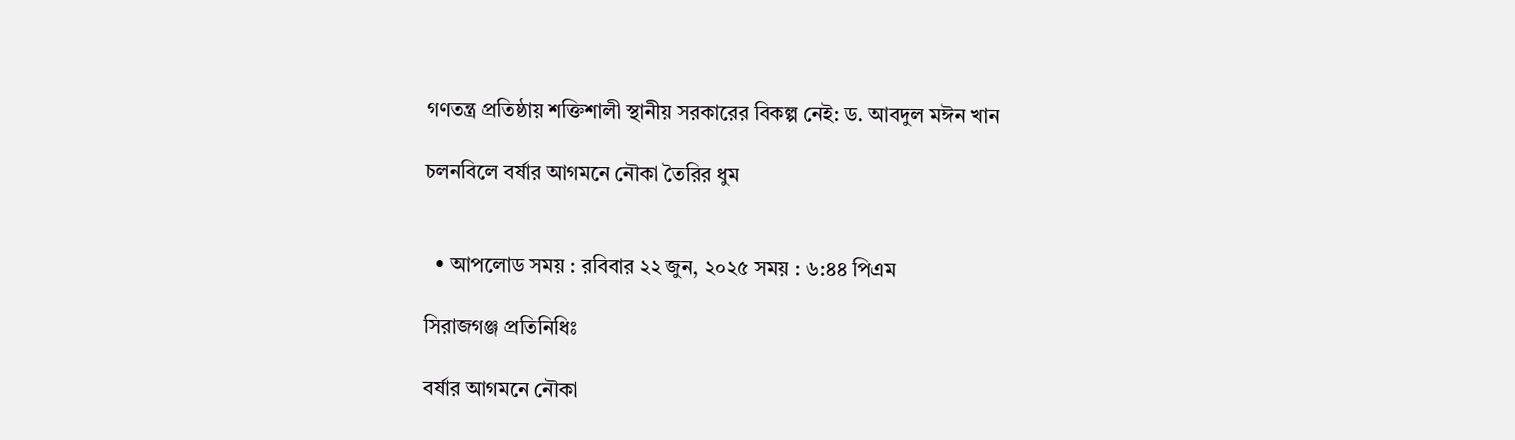গণতন্ত্র প্রতিষ্ঠায় শক্তিশালী স্থানীয় সরকারের বিকল্প নেই: ড. আবদুল মঈন খান

চলনবিলে বর্ষার আগমনে নৌকা তৈরির ধুম


  • আপলোড সময় : রবিবার ২২ জুন, ২০২৫ সময় : ৬:৪৪ পিএম

সিরাজগঞ্জ প্রতি‌নি‌ধিঃ

বর্ষার আগমনে নৌকা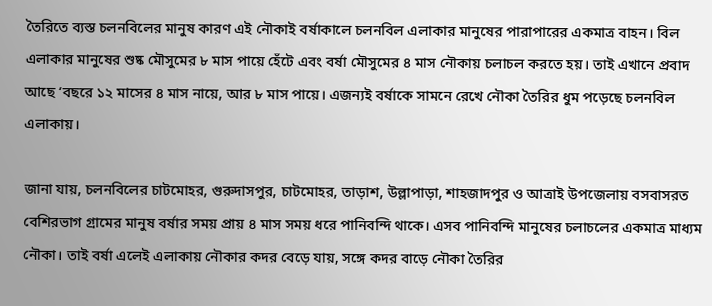তৈরিতে ব্যস্ত চলনবিলের মানুষ কারণ এই নৌকাই বর্ষাকালে চলনবিল এলাকার মানুষের পারাপারের একমাত্র বাহন। বিল এলাকার মানুষের শুষ্ক মৌসুমের ৮ মাস পায়ে হেঁটে এবং বর্ষা মৌসুমের ৪ মাস নৌকায় চলাচল করতে হয়। তাই এখা‌নে প্রবাদ আছে ‘বছরে ১২ মাসের ৪ মাস নায়ে, আর ৮ মাস পায়ে। এজন‌্যই বর্ষাকে সামনে রেখে নৌকা তৈরির ধুম পড়েছে চলনবিল এলাকায়।

জানা যায়, চলনবিলের চাটমোহর, গুরুদাসপুর, চাটমোহর, তাড়াশ, উল্লাপাড়া, শাহজাদপুর ও আত্রাই উপজেলায় বসবাসরত বেশিরভাগ গ্রামের মানুষ বর্ষার সময় প্রায় ৪ মাস সময় ধরে পানিবন্দি থাকে। এসব পানিবন্দি মানুষের চলাচলের একমাত্র মাধ্যম নৌকা। তাই বর্ষা এলেই এলাকায় নৌকার কদর বেড়ে যায়, সঙ্গে কদর বাড়ে নৌকা তৈরির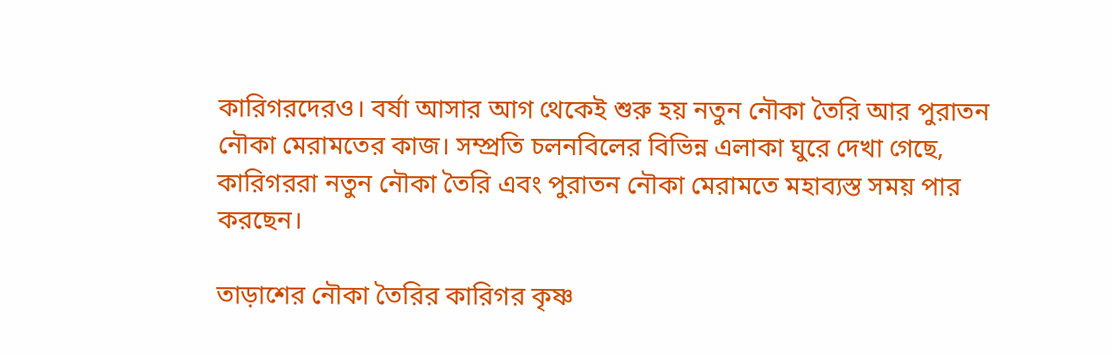কারিগরদেরও। বর্ষা আসার আগ থে‌কেই শুরু হয় নতুন নৌকা তৈরি আর পুরাতন নৌকা মেরামতের কাজ। সম্প্রতি চলনবিলের বিভিন্ন এলাকা ঘুরে দেখা গেছে, কারিগররা নতুন নৌকা তৈরি এবং পুরাতন নৌকা মেরামতে মহাব্যস্ত সময় পার করছেন।

তাড়া‌শের নৌকা তৈরির কারিগর কৃষ্ণ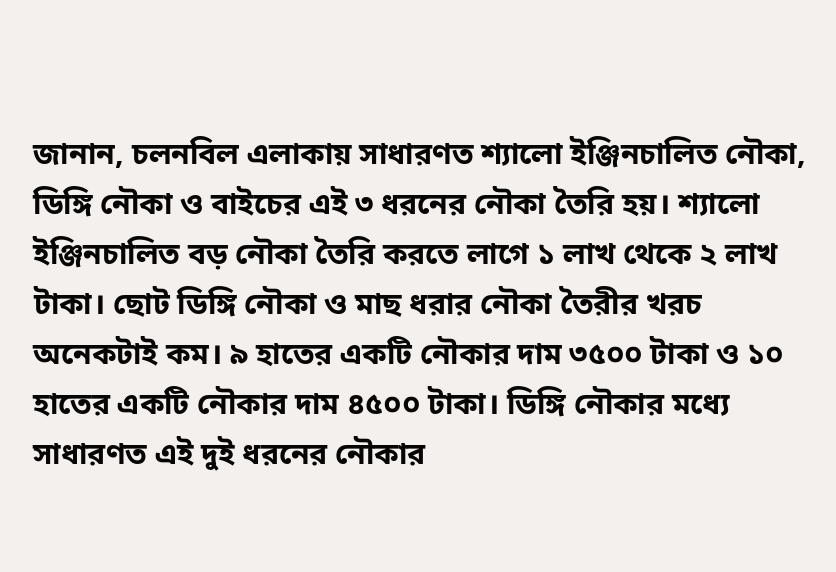জানান, চলনবিল এলাকায় সাধারণত শ্যালো ইঞ্জিনচালিত নৌকা, ডিঙ্গি নৌকা ও বাইচের এই ৩ ধরনের নৌকা তৈরি হয়। শ্যালো ইঞ্জিনচালিত বড় নৌকা তৈরি করতে লা‌গে ১ লাখ থেকে ২ লাখ টাকা। ছোট ডিঙ্গি নৌকা ও মাছ ধরার নৌকা তৈরীর খরচ অ‌নেকটাই কম। ৯ হা‌তের এক‌টি নৌকার দাম ৩৫০০ টাকা ও ১০ হা‌তের এক‌টি নৌকার দাম ৪৫০০ টাকা। ডিঙ্গি নৌকার ম‌ধ্যে সাধারণত এই দুই ধর‌নের নৌকার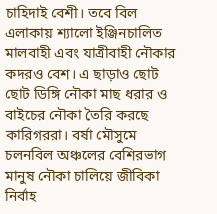চা‌হিদাই বেশী। তবে বিল এলাকায় শ্যালো ইঞ্জিনচালিত মালবাহী এবং যাত্রীবাহী নৌকার কদরও বেশ। এ ছাড়াও ছোট ছোট ডিঙ্গি নৌকা মাছ ধরার ও বাইচের নৌকা তৈরি করছে কারিগররা। বর্ষা মৌসুমে চলনবিল অঞ্চলের বেশিরভাগ মানুষ নৌকা চালিয়ে জীবিকা নির্বাহ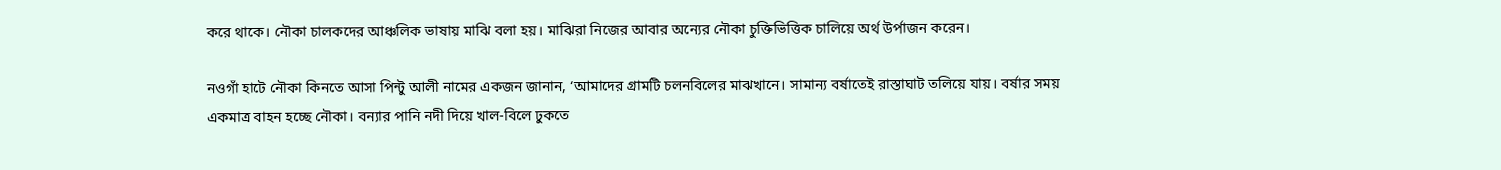করে থাকে। নৌকা চালকদের আঞ্চলিক ভাষায় মাঝি বলা হয়। মাঝিরা নিজের আবার অন্যের নৌকা চুক্তিভিত্তিক চালিয়ে অর্থ উর্পাজন করেন।

নওগাঁ হাটে নৌকা কিনতে আসা পিন্টু আলী নামের একজন জানান, ‘আমাদের গ্রামটি চলনবিলের মাঝখানে। সামান্য বর্ষাতেই রাস্তাঘাট তলিয়ে যায়। বর্ষার সময় একমাত্র বাহন হচ্ছে নৌকা। বন্যার পানি নদী দিয়ে খাল-বিলে ঢুকতে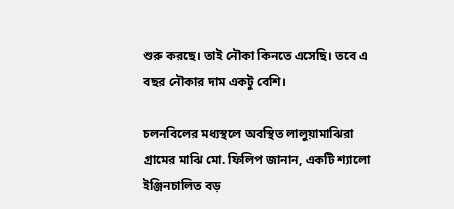শুরু করছে। তাই নৌকা কিনতে এসেছি। তবে এ বছর নৌকার দাম একটু বেশি।

চলনবিলের মধ্যস্থলে অবস্থিত লালুয়ামাঝিরা গ্রামের মাঝি মো. ফি‌লিপ জানান, একটি শ্যালো ইঞ্জিনচালিত বড়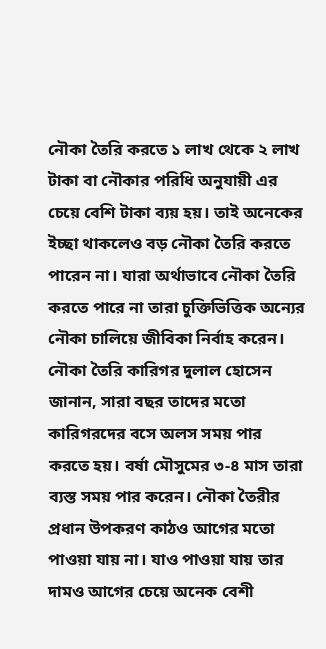নৌকা তৈরি করতে ১ লাখ থেকে ২ লাখ টাকা বা নৌকার পরিধি অনুযায়ী এর চেয়ে বেশি টাকা ব্যয় হয়। তাই অনেকের ইচ্ছা থাক‌লেও বড় নৌকা তৈরি করতে পারেন না। যারা অর্থাভাবে নৌকা তৈরি করতে পারে না তারা চুক্তিভিত্তিক অন্যের নৌকা চালিয়ে জীবিকা নির্বাহ করেন। নৌকা তৈরি কারিগর দুলাল হোসেন জানান, সারা বছর তাদের ম‌তো কা‌রিগর‌দের বসে অলস সময় পার করতে হয়। বর্ষা মৌসুমের ৩-৪ মাস তারা ব্যস্ত সময় পার করেন। নৌকা তৈরীর প্রধান উপকরণ কা‌ঠও আ‌গের ম‌তো পাওয়া যায় না। যাও পাওয়া যায় তার দামও আ‌গের চে‌য়ে অ‌নেক বেশী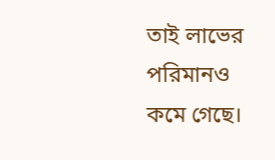তাই লা‌ভের প‌রিমানও ক‌মে গে‌ছে।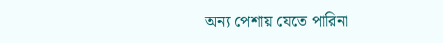অন‌্য পেশায় যে‌তে পা‌রিনা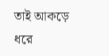তাই আক‌ড়ে ধ‌রে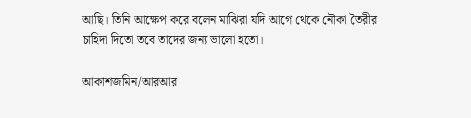আছি। ‌তি‌নি আক্ষেপ ক‌রে ব‌লেন মা‌ঝিরা য‌দি আ‌গে থে‌কে নৌকা তৈরীর চা‌হিদা দি‌তো ত‌বে তা‌দের জন‌্য ভা‌লো হ‌তো।

আকাশজমিন/আরআর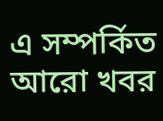এ সম্পর্কিত আরো খবর